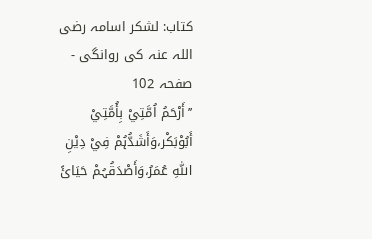کتاب: لشکر اسامہ رضی اللہ عنہ کی روانگی - صفحہ 102
’’أَرْحَمُ اُمَّتِيْ بِأُمَّتِيْ أَبُوْبَکْر،وَأَشَدُّہُمْ فِيْ دِیْنِ اللّٰہِ عُمَرُ،وَأَصْدَقُہُمْ حَیَائً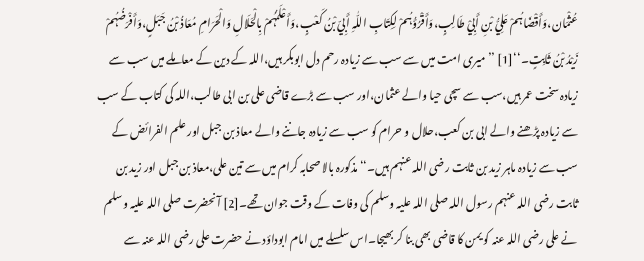عُثْمَان،وَأَقْضَاہُمْ عَلِيُّ بْنِ أَبِيْ طَالِبٍ،وَأَقْرُؤُہُمْ لِکِتَابِ اللّٰہِ أَبِيّ بْنُ کَعْبٍ،وَأَعْلَمُہُمْ بِالْحَلَالِ وَالْحَرَامِ مُعَاذُ بْنُ جَبَلٍ،وَأَفْرَضُہُمْ زَیْدُ بْنُ ثَابِتٍ۔‘‘[1] ’’میری امت میں سے سب سے زیادہ رحم دل ابوبکر ہیں،اللہ کے دین کے معاملے میں سب سے زیادہ سخت عمر ہیں،سب سے سچی حیا والے عثمان،اور سب سے بڑے قاضی علی بن ابی طالب،اللہ کی کتاب کے سب سے زیادہ پڑھنے والے ابی بن کعب،حلال و حرام کو سب سے زیادہ جاننے والے معاذ بن جبل اور علم الفرائض کے سب سے زیادہ ماہر زید بن ثابت رضی اللہ عنہم ہیں۔‘‘ مذکورہ بالا صحابہ کرام میں سے تین علی،معاذ بن جبل اور زید بن ثابت رضی اللہ عنہم رسول اللہ صلی اللہ علیہ وسلم کی وفات کے وقت جوان تھے۔[2] آنحضرت صلی اللہ علیہ وسلم نے علی رضی اللہ عنہ کو یمن کا قاضی بھی بنا کر بھیجا۔اس سلسلے میں امام ابوداؤد نے حضرت علی رضی اللہ عنہ سے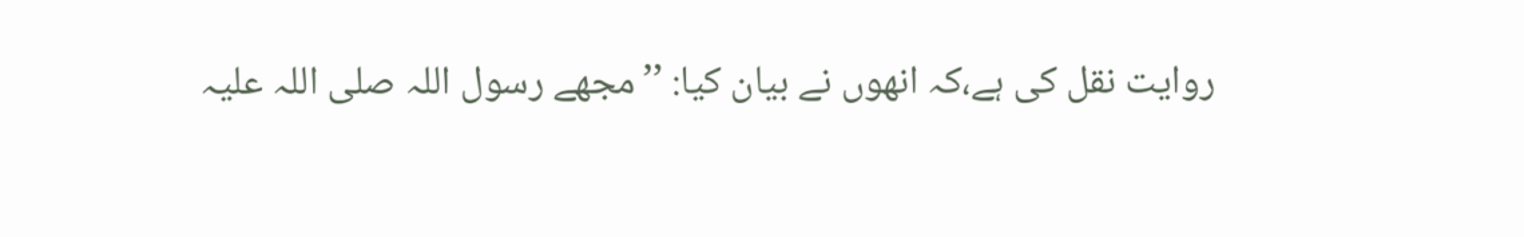روایت نقل کی ہے،کہ انھوں نے بیان کیا: ’’مجھے رسول اللہ صلی اللہ علیہ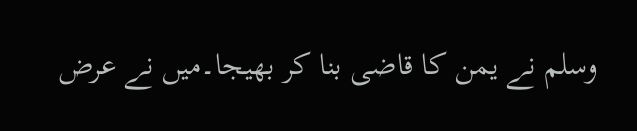وسلم نے یمن کا قاضی بنا کر بھیجا۔میں نے عرض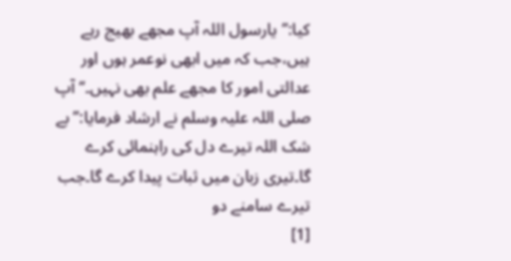کیا:’’یارسول اللہ آپ مجھے بھیج رہے ہیں،جب کہ میں ابھی نوعمر ہوں اور عدالتی امور کا مجھے علم بھی نہیں۔‘‘ آپ صلی اللہ علیہ وسلم نے ارشاد فرمایا:’’بے شک اللہ تیرے دل کی راہنمائی کرے گا۔تیری زبان میں ثبات پیدا کرے گا۔جب تیرے سامنے دو
[1]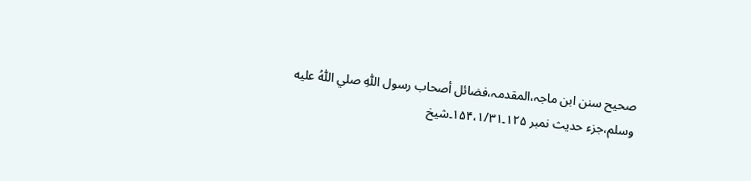صحیح سنن ابن ماجہ،المقدمہ،فضائل أصحاب رسول اللّٰهِ صلي اللّٰهُ عليه وسلم،جزء حدیث نمبر ۱۲۵۔۱۵۴،۱/۳۱۔شیخ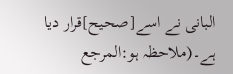البانی نے اسے[صحیح]قرار دیا ہے۔(ملاحظہ ہو:المرجع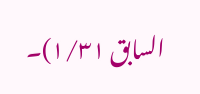السابق ۱/۳۱)۔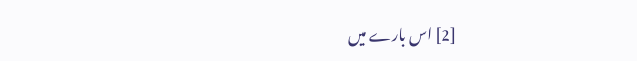[2] اس بارے میں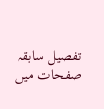تفصیل سابقہ صفحات میں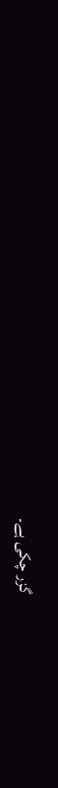گزر چکی ہے۔